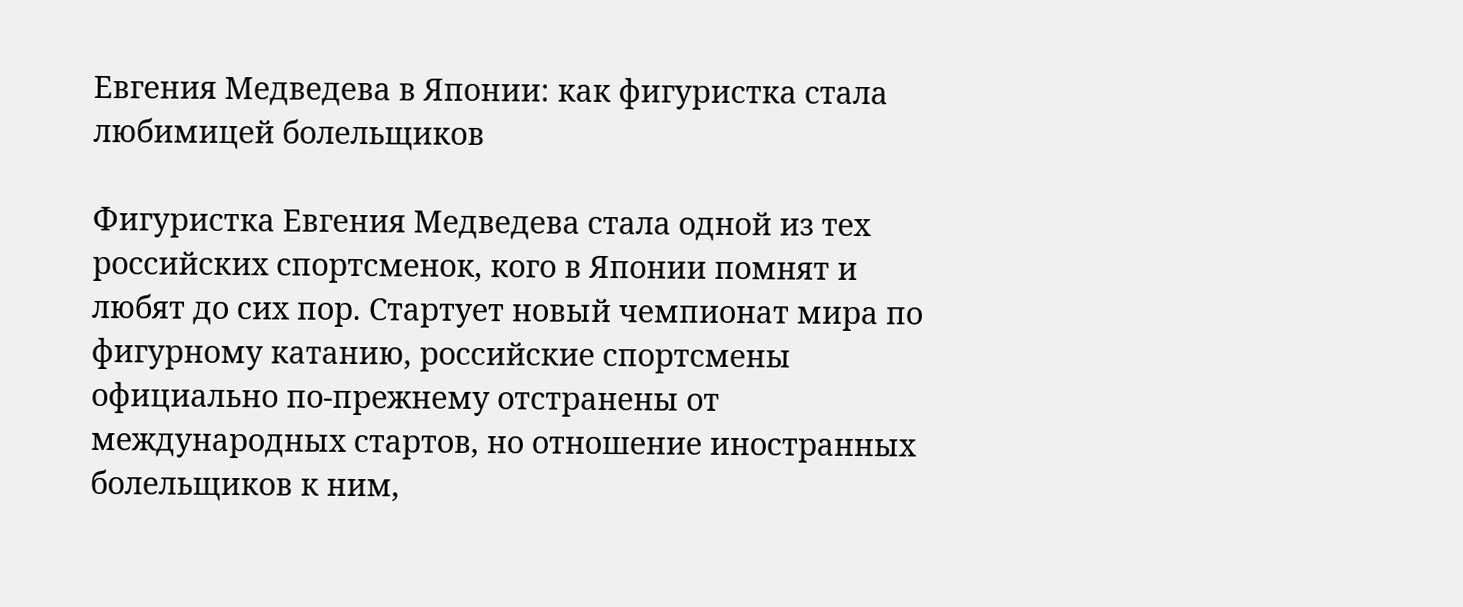Евгения Медведева в Японии: как фигуристка стала любимицей болельщиков

Фигуристка Евгения Медведева стала одной из тех российских спортсменок, кого в Японии помнят и любят до сих пор. Стартует новый чемпионат мира по фигурному катанию, российские спортсмены официально по-прежнему отстранены от международных стартов, но отношение иностранных болельщиков к ним,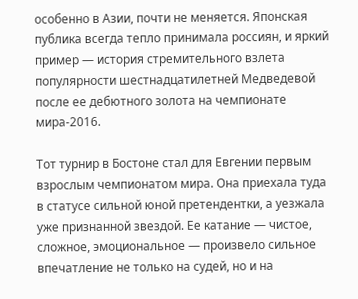особенно в Азии, почти не меняется. Японская публика всегда тепло принимала россиян, и яркий пример — история стремительного взлета популярности шестнадцатилетней Медведевой после ее дебютного золота на чемпионате мира-2016.

Тот турнир в Бостоне стал для Евгении первым взрослым чемпионатом мира. Она приехала туда в статусе сильной юной претендентки, а уезжала уже признанной звездой. Ее катание — чистое, сложное, эмоциональное — произвело сильное впечатление не только на судей, но и на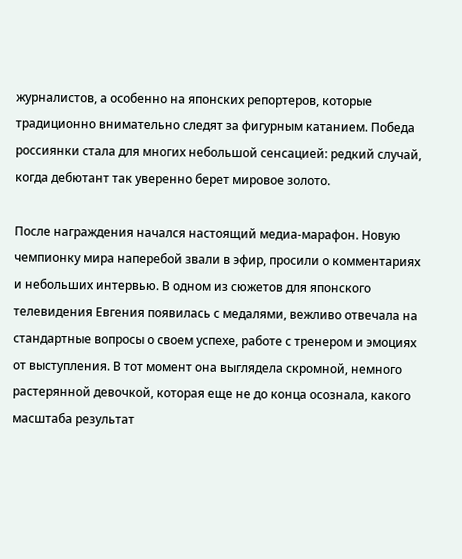журналистов, а особенно на японских репортеров, которые традиционно внимательно следят за фигурным катанием. Победа россиянки стала для многих небольшой сенсацией: редкий случай, когда дебютант так уверенно берет мировое золото.

После награждения начался настоящий медиа-марафон. Новую чемпионку мира наперебой звали в эфир, просили о комментариях и небольших интервью. В одном из сюжетов для японского телевидения Евгения появилась с медалями, вежливо отвечала на стандартные вопросы о своем успехе, работе с тренером и эмоциях от выступления. В тот момент она выглядела скромной, немного растерянной девочкой, которая еще не до конца осознала, какого масштаба результат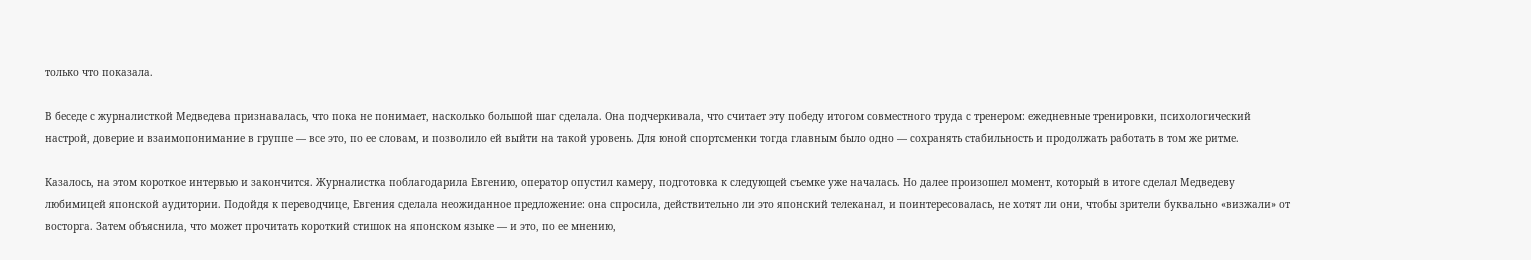только что показала.

В беседе с журналисткой Медведева признавалась, что пока не понимает, насколько большой шаг сделала. Она подчеркивала, что считает эту победу итогом совместного труда с тренером: ежедневные тренировки, психологический настрой, доверие и взаимопонимание в группе — все это, по ее словам, и позволило ей выйти на такой уровень. Для юной спортсменки тогда главным было одно — сохранять стабильность и продолжать работать в том же ритме.

Казалось, на этом короткое интервью и закончится. Журналистка поблагодарила Евгению, оператор опустил камеру, подготовка к следующей съемке уже началась. Но далее произошел момент, который в итоге сделал Медведеву любимицей японской аудитории. Подойдя к переводчице, Евгения сделала неожиданное предложение: она спросила, действительно ли это японский телеканал, и поинтересовалась, не хотят ли они, чтобы зрители буквально «визжали» от восторга. Затем объяснила, что может прочитать короткий стишок на японском языке — и это, по ее мнению,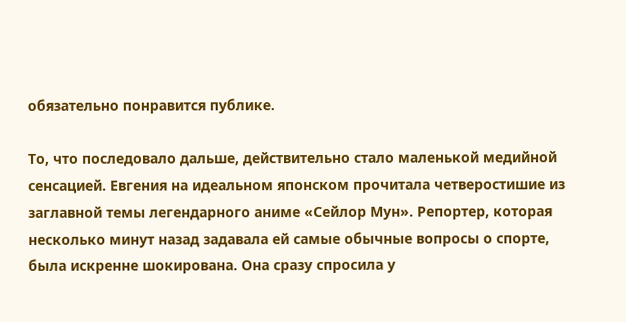обязательно понравится публике.

То, что последовало дальше, действительно стало маленькой медийной сенсацией. Евгения на идеальном японском прочитала четверостишие из заглавной темы легендарного аниме «Сейлор Мун». Репортер, которая несколько минут назад задавала ей самые обычные вопросы о спорте, была искренне шокирована. Она сразу спросила у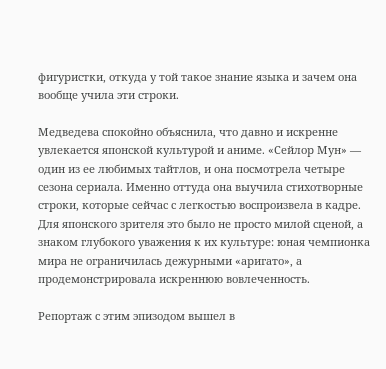фигуристки, откуда у той такое знание языка и зачем она вообще учила эти строки.

Медведева спокойно объяснила, что давно и искренне увлекается японской культурой и аниме. «Сейлор Мун» — один из ее любимых тайтлов, и она посмотрела четыре сезона сериала. Именно оттуда она выучила стихотворные строки, которые сейчас с легкостью воспроизвела в кадре. Для японского зрителя это было не просто милой сценой, а знаком глубокого уважения к их культуре: юная чемпионка мира не ограничилась дежурными «аригато», а продемонстрировала искреннюю вовлеченность.

Репортаж с этим эпизодом вышел в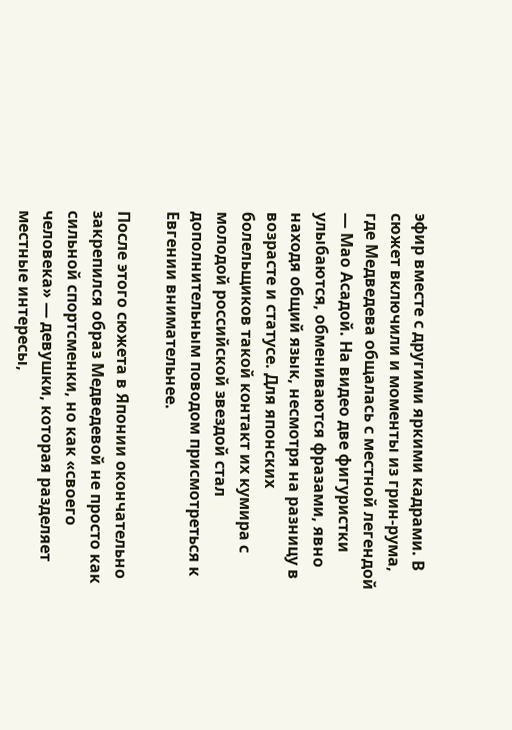эфир вместе с другими яркими кадрами. В сюжет включили и моменты из грин-рума, где Медведева общалась с местной легендой — Мао Асадой. На видео две фигуристки улыбаются, обмениваются фразами, явно находя общий язык, несмотря на разницу в возрасте и статусе. Для японских болельщиков такой контакт их кумира с молодой российской звездой стал дополнительным поводом присмотреться к Евгении внимательнее.

После этого сюжета в Японии окончательно закрепился образ Медведевой не просто как сильной спортсменки, но как «своего человека» — девушки, которая разделяет местные интересы,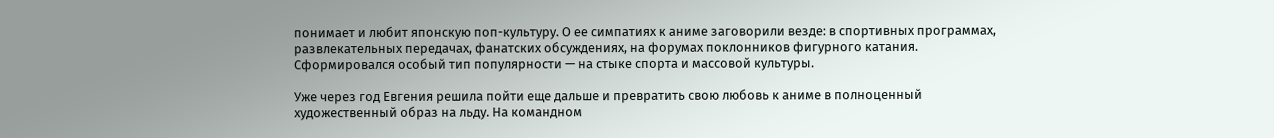понимает и любит японскую поп-культуру. О ее симпатиях к аниме заговорили везде: в спортивных программах, развлекательных передачах, фанатских обсуждениях, на форумах поклонников фигурного катания. Сформировался особый тип популярности — на стыке спорта и массовой культуры.

Уже через год Евгения решила пойти еще дальше и превратить свою любовь к аниме в полноценный художественный образ на льду. На командном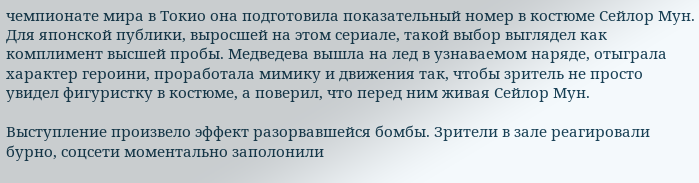чемпионате мира в Токио она подготовила показательный номер в костюме Сейлор Мун. Для японской публики, выросшей на этом сериале, такой выбор выглядел как комплимент высшей пробы. Медведева вышла на лед в узнаваемом наряде, отыграла характер героини, проработала мимику и движения так, чтобы зритель не просто увидел фигуристку в костюме, а поверил, что перед ним живая Сейлор Мун.

Выступление произвело эффект разорвавшейся бомбы. Зрители в зале реагировали бурно, соцсети моментально заполонили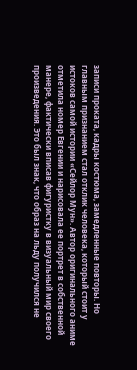записи проката, кадры костюма, замедленные повторы. Но главным признанием стал отклик человека, который стоит у истоков самой истории «Сейлор Мун». Автор оригинального аниме отметила номер Евгении и нарисовала ее портрет в собственной манере, фактически вписав фигуристку в визуальный мир своего произведения. Это был знак, что образ на льду получился не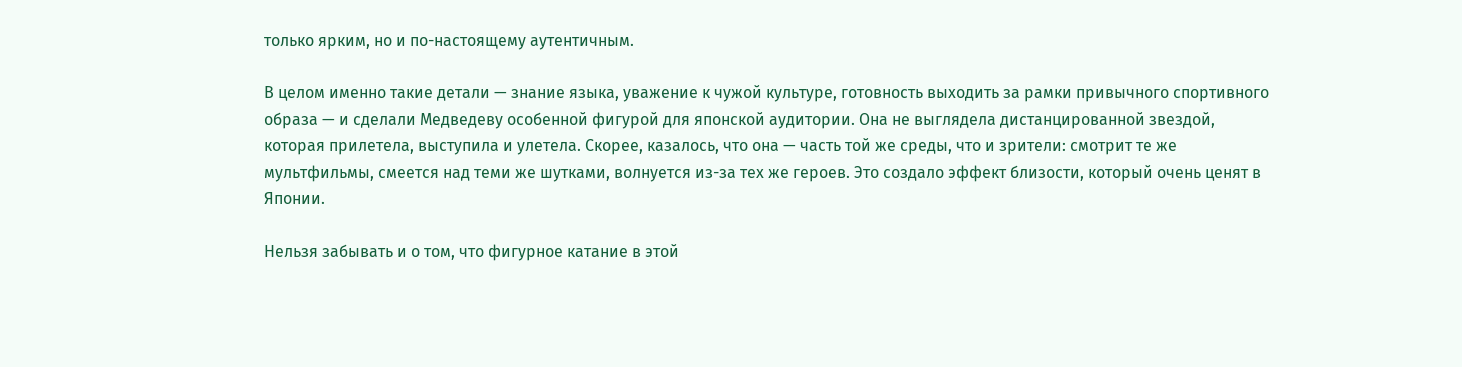только ярким, но и по-настоящему аутентичным.

В целом именно такие детали — знание языка, уважение к чужой культуре, готовность выходить за рамки привычного спортивного образа — и сделали Медведеву особенной фигурой для японской аудитории. Она не выглядела дистанцированной звездой, которая прилетела, выступила и улетела. Скорее, казалось, что она — часть той же среды, что и зрители: смотрит те же мультфильмы, смеется над теми же шутками, волнуется из-за тех же героев. Это создало эффект близости, который очень ценят в Японии.

Нельзя забывать и о том, что фигурное катание в этой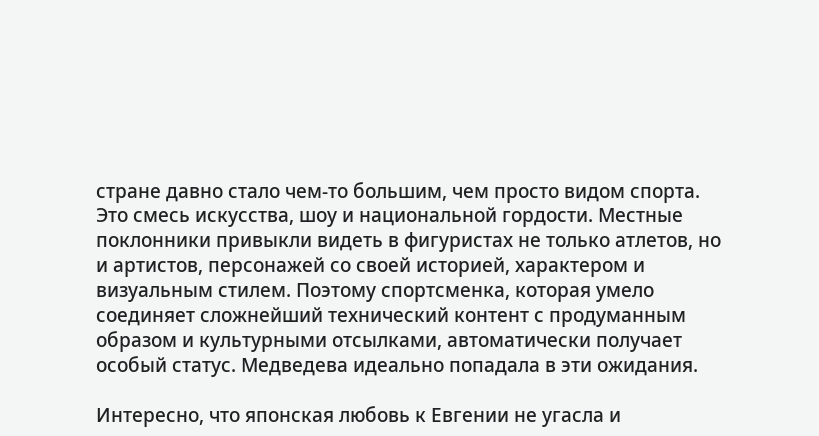стране давно стало чем-то большим, чем просто видом спорта. Это смесь искусства, шоу и национальной гордости. Местные поклонники привыкли видеть в фигуристах не только атлетов, но и артистов, персонажей со своей историей, характером и визуальным стилем. Поэтому спортсменка, которая умело соединяет сложнейший технический контент с продуманным образом и культурными отсылками, автоматически получает особый статус. Медведева идеально попадала в эти ожидания.

Интересно, что японская любовь к Евгении не угасла и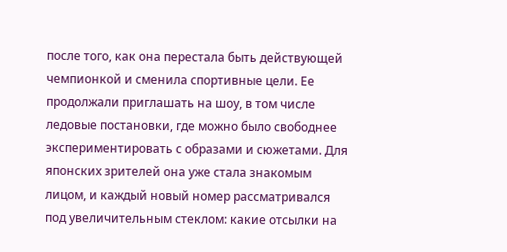после того, как она перестала быть действующей чемпионкой и сменила спортивные цели. Ее продолжали приглашать на шоу, в том числе ледовые постановки, где можно было свободнее экспериментировать с образами и сюжетами. Для японских зрителей она уже стала знакомым лицом, и каждый новый номер рассматривался под увеличительным стеклом: какие отсылки на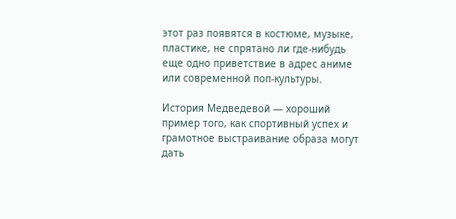этот раз появятся в костюме, музыке, пластике, не спрятано ли где-нибудь еще одно приветствие в адрес аниме или современной поп-культуры.

История Медведевой — хороший пример того, как спортивный успех и грамотное выстраивание образа могут дать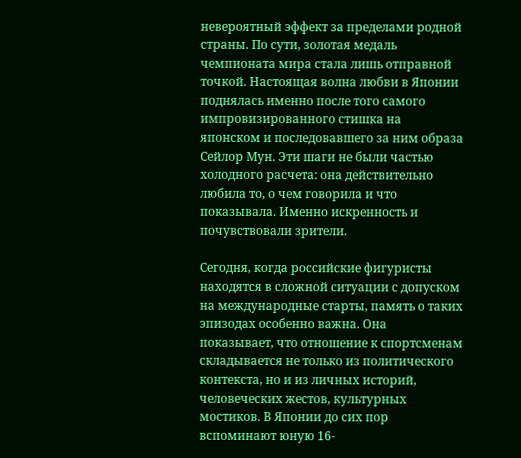невероятный эффект за пределами родной страны. По сути, золотая медаль чемпионата мира стала лишь отправной точкой. Настоящая волна любви в Японии поднялась именно после того самого импровизированного стишка на японском и последовавшего за ним образа Сейлор Мун. Эти шаги не были частью холодного расчета: она действительно любила то, о чем говорила и что показывала. Именно искренность и почувствовали зрители.

Сегодня, когда российские фигуристы находятся в сложной ситуации с допуском на международные старты, память о таких эпизодах особенно важна. Она показывает, что отношение к спортсменам складывается не только из политического контекста, но и из личных историй, человеческих жестов, культурных мостиков. В Японии до сих пор вспоминают юную 16-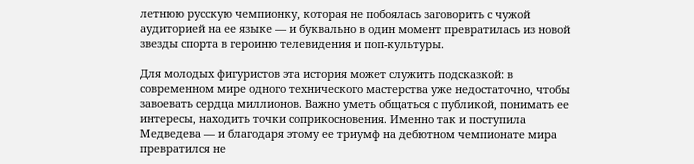летнюю русскую чемпионку, которая не побоялась заговорить с чужой аудиторией на ее языке — и буквально в один момент превратилась из новой звезды спорта в героиню телевидения и поп-культуры.

Для молодых фигуристов эта история может служить подсказкой: в современном мире одного технического мастерства уже недостаточно, чтобы завоевать сердца миллионов. Важно уметь общаться с публикой, понимать ее интересы, находить точки соприкосновения. Именно так и поступила Медведева — и благодаря этому ее триумф на дебютном чемпионате мира превратился не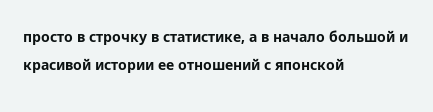просто в строчку в статистике, а в начало большой и красивой истории ее отношений с японской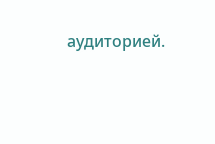аудиторией.